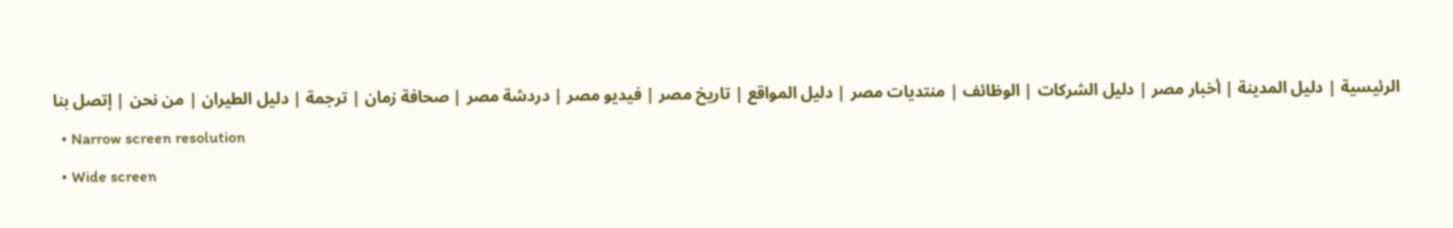الرئيسية | دليل المدينة | أخبار مصر | دليل الشركات | الوظائف | منتديات مصر | دليل المواقع | تاريخ مصر | فيديو مصر | دردشة مصر | صحافة زمان | ترجمة | دليل الطيران | من نحن | إتصل بنا
  • Narrow screen resolution
  • Wide screen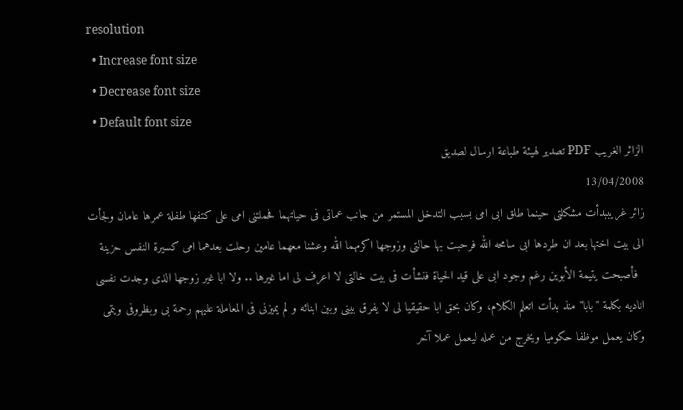resolution
  • Increase font size
  • Decrease font size
  • Default font size
الزائر الغريب PDF تصدير لهيئة طباعة ارسال لصديق
13/04/2008
زائر غريببدأت مشكلتى حينما طلق ابى امى بسبب التدخل المستمر من جانب عماتى فى حياتهما فحملتنى امى على كتفها طفلة عمرها عامان ولجأت الى بيت اختها بعد ان طردها ابى سامحه الله فرحبت بها حالتى وزوجها اكرمهما الله وعشنا معهما عامين رحلت بعدهما امى كسيرة النفس حزينة
  فأصبحت يتيمة الأبوين رغم وجود ابى على قيد الحياة فنشأت فى بيت خالتى لا اعرف لى اما غيرها .. ولا ابا غير زوجها الذى وجدت نفسى اناديه بكلمة "بابا" منذ بدأت اتعلم الكلام، وكان بحق ابا حقيقيا لى لا يفرق بينى وبين ابنائه و لم يميزنى فى المعاملة عليهم رحمة بى وبظروفى ويتمى وكان يعمل موظفا حكوميا ويخرج من عمله ليعمل عملا آخر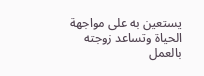يستعين به على مواجهة الحياة وتساعد زوجته بالعمل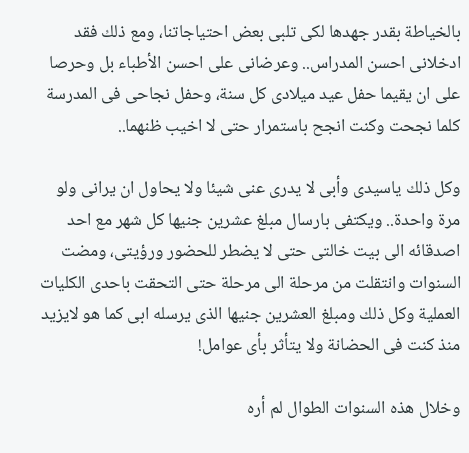بالخياطة بقدر جهدها لكى تلبى بعض احتياجاتنا، ومع ذلك فقد ادخلانى احسن المدراس.. وعرضانى على احسن الأطباء بل وحرصا على ان يقيما حفل عيد ميلادى كل سنة، وحفل نجاحى فى المدرسة كلما نجحت وكنت انجح باستمرار حتى لا اخيب ظنهما..

وكل ذلك ياسيدى وأبى لا يدرى عنى شيئا ولا يحاول ان يرانى ولو مرة واحدة.. ويكتفى بارسال مبلغ عشرين جنيها كل شهر مع احد اصدقائه الى بيت خالتى حتى لا يضطر للحضور ورؤيتى، ومضت السنوات وانتقلت من مرحلة الى مرحلة حتى التحقت باحدى الكليات العملية وكل ذلك ومبلغ العشرين جنيها الذى يرسله ابى كما هو لايزيد منذ كنت فى الحضانة ولا يتأثر بأى عوامل!

وخلال هذه السنوات الطوال لم أره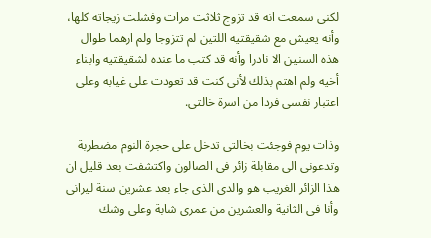لكنى سمعت انه قد تزوج ثلاثت مرات وفشلت زيجاته كلها، وأنه يعيش مع شقيقتيه اللتين لم تتزوجا ولم ارهما طوال هذه السنين الا نادرا وأنه قد كتب ما عنده لشقيقتيه وابناء أخيه ولم اهتم بذلك لأنى كنت قد تعودت على غيابه وعلى اعتبار نفسى فردا من اسرة خالتى.

وذات يوم فوجئت بخالتى تدخل على حجرة النوم مضطربة وتدعونى الى مقابلة زائر فى الصالون واكتشفت بعد قليل ان هذا الزائر الغريب هو والدى الذى جاء بعد عشرين سنة ليرانى وأنا فى الثانية والعشرين من عمرى شابة وعلى وشك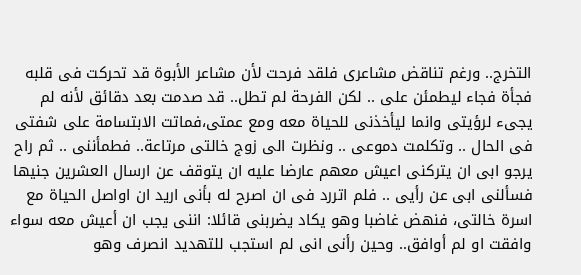التخرج.. ورغم تناقض مشاعرى فلقد فرحت لأن مشاعر الأبوة قد تحركت فى قلبه فجأة فجاء ليطمئن على .. لكن الفرحة لم تطل.. قد صدمت بعد دقائق لأنه لم يجىء لرؤيتى وانما ليأخذنى للحياة معه ومع عمتى،فماتت الابتسامة على شفتى فى الحال .. وتكلمت دموعى .. ونظرت الى زوج خالتى مرتاعة.. فطمأننى .. ثم راح يرجو ابى ان يتركنى اعيش معهم عارضا عليه ان يتوقف عن ارسال العشرين جنيها فسألنى ابى عن رأيى .. فلم اتررد فى ان اصرح له بأنى اريد ان اواصل الحياة مع اسرة خالتى، فنهض غاضبا وهو يكاد يضربنى قائلا: اننى يجب ان أعيش معه سواء وافقت او لم أوافق.. وحين رأنى انى لم استجب للتهديد انصرف وهو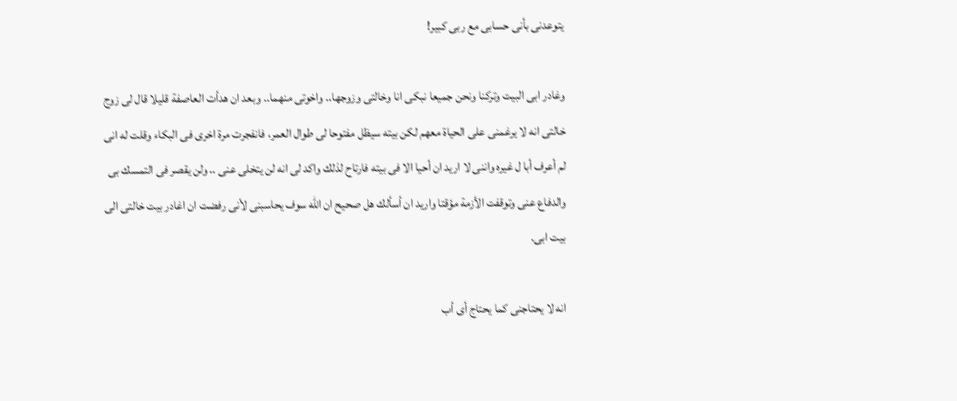يتوعدنى بأنى حسابى مع ربى كبير!

وغادر ابى البيت وتركنا ونحن جميعا نبكى انا وخالتى وزوجها.. واخوتى منهما.. وبعد ان هدأت العاصفة قليلا قال لى زوج خالتى انه لا يرغمنى على الحياة معهم لكن بيته سيظل مفتوحا لى طوال العمر، فانفجرت مرة اخرى فى البكاء وقلت له انى لم أعرف أبا ل غيره واننى لا اريد ان أحيا الا فى بيته فارتاح لذلك واكد لى انه لن يتخلى عنى .. ولن يقصر فى التمسك بى والدفاع عنى وتوقفت الأزمة مؤقتا واريد ان أسألك هل صحيح ان الله سوف يحاسبنى لأنى رفضت ان اغادر بيت خالتى الى بيت ابى.

انه لا يحتاجنى كما يحتاج أى أب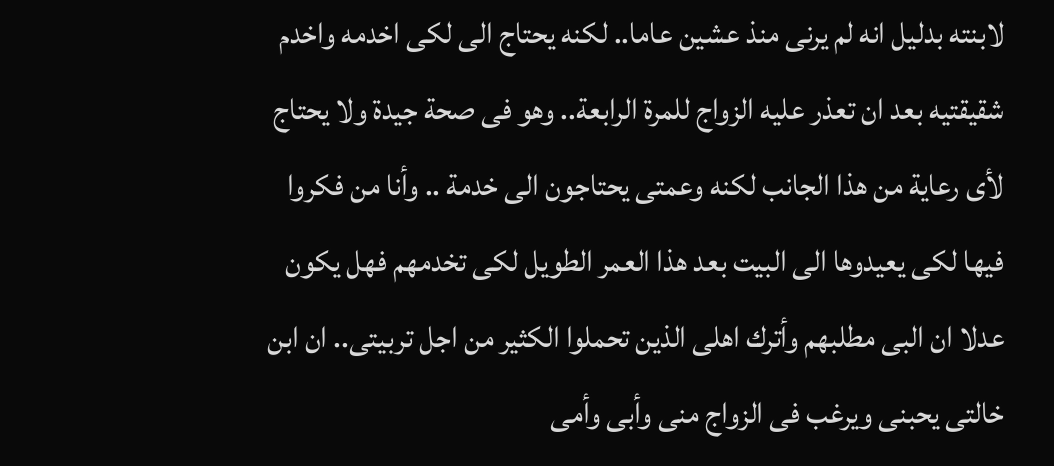لابنته بدليل انه لم يرنى منذ عشين عاما.. لكنه يحتاج الى لكى اخدمه واخدم شقيقتيه بعد ان تعذر عليه الزواج للمرة الرابعة.. وهو فى صحة جيدة ولا يحتاج لأى رعاية من هذا الجانب لكنه وعمتى يحتاجون الى خدمة .. وأنا من فكروا فيها لكى يعيدوها الى البيت بعد هذا العمر الطويل لكى تخدمهم فهل يكون عدلا ان البى مطلبهم وأترك اهلى الذين تحملوا الكثير من اجل تربيتى.. ان ابن خالتى يحبنى ويرغب فى الزواج منى وأبى وأمى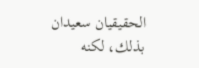الحقيقيان سعيدان بذلك، لكنه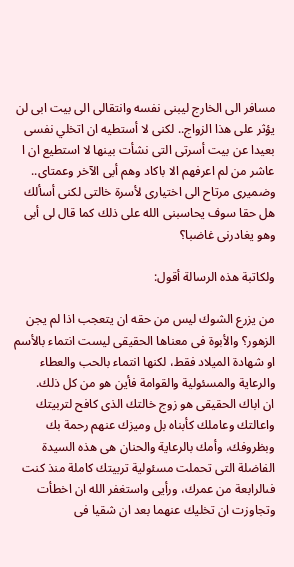مسافر الى الخارج ليبنى نفسه وانتقالى الى بيت ابى لن يؤثر على هذا الزواج.. لكنى لا أستطيه ان اتخلي نفسى بعيدا عن بيت أسرتى التى نشأت بينها لا استطيع ان ا عاشر من لم اعرفهم الا باكاد وهم أبى الآخر وعمتاى.. وضميرى مرتاح الى اختيارى لأسرة خالتى لكنى أسألك هل حقا سوف يحاسبنى الله على ذلك كما قال لى أبى وهو يغادرنى غاضبا؟

ولكاتبة هذه الرسالة أقول:

من يزرع الشوك ليس من حقه ان يتعجب اذا لم يجن الزهور؟ والأبوة فى معناها الحقيقى ليست انتماء بالأسم او شهادة الميلاد فقط، لكنها انتماء بالحب والعطاء والرعاية والمسئولية والقوامة فأين هو من كل ذلك.
ان اباك الحقيقى هو زوج خالتك الذى كافح لتربيتك واعالتك وعاملك كأبناه بل وميزك عنهم رحمة بك وبظروفك، وأمك بالرعاية والحنان هى هذه السيدة الفاضلة التى تحملت مسئولية تربيتك كاملة منذ كنت فىالرابعة من عمرك، ورأيى واستغفر الله ان اخطأت وتجاوزت ان تخليك عنهما بعد ان شقيا فى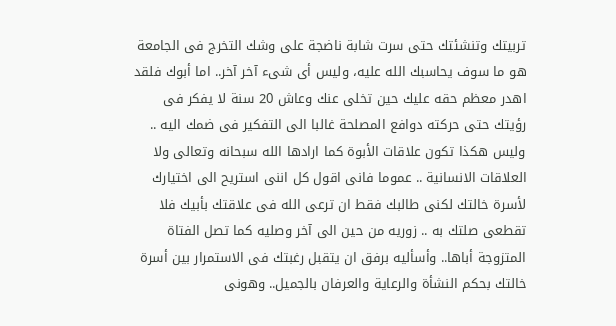تربيتك وتنشئتك حتى سرت شابة ناضجة على وشك التخرج فى الجامعة هو ما سوف يحاسبك الله عليه، وليس أى شىء آخر آخر.. اما أبوك فلقد اهدر معظم حقه عليك حين تخلى عنك وعاش 20 سنة لا يفكر فى رؤيتك حتى حركته دوافع المصلحة غالبا الى التفكير فى ضمك اليه .. وليس هكذا تكون علاقات الأبوة كما ارادها الله سبحانه وتعالى ولا العلاقات الانسانية .. عموما فانى اقول كل اننى استريح الى اختيارك لأسرة خالتك لكنى طالبك فقط ان ترعى الله فى علاقتك بأبيك فلا تقطعى صلتك به .. زوريه من حين الى آخر وصليه كما تصل الفتاة المتزوجة أباها.. وأسأليه برفق ان يتقبل رغبتك فى الاستمرار بين أسرة خالتك بحكم النشأة والرعاية والعرفان بالجميل.. وهونى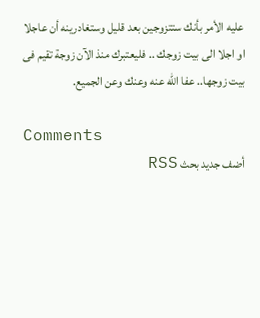عليه الأمر بأنك ستتزوجين بعد قليل وستغادرينه أن عاجلا او اجلا الى بيت زوجك .. فليعتبرك منذ الآن زوجة تقيم فى بيت زوجها.. عفا الله عنه وعنك وعن الجميع.

Comments
أضف جديد بحث RSS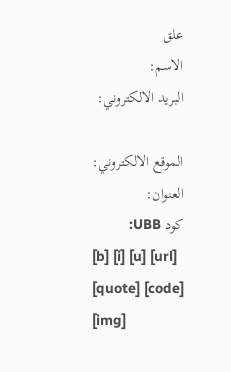علق
الاسم:
البريد الالكتروني:

الموقع الالكتروني:
العنوان:
كود UBB:
[b] [i] [u] [url] [quote] [code] [img]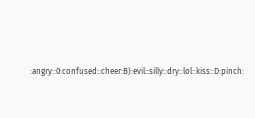:angry::0:confused::cheer:B):evil::silly::dry::lol::kiss::D:pinch: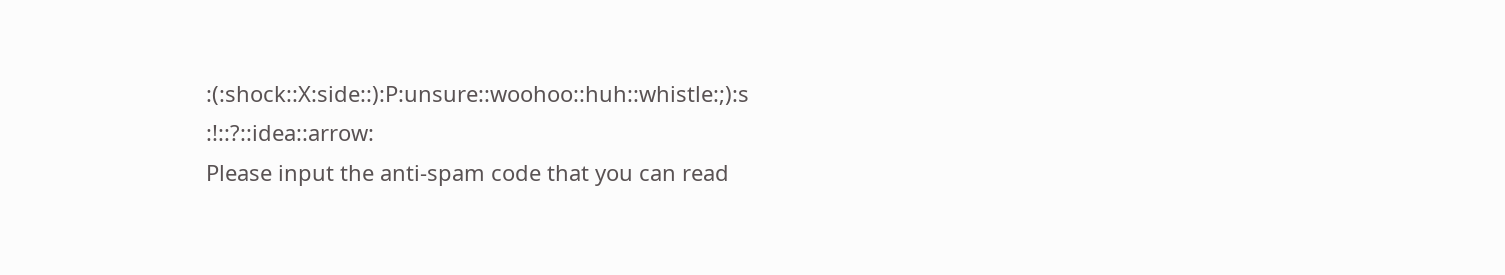:(:shock::X:side::):P:unsure::woohoo::huh::whistle:;):s
:!::?::idea::arrow:
Please input the anti-spam code that you can read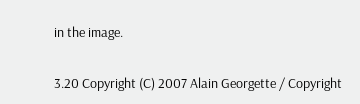in the image.

3.20 Copyright (C) 2007 Alain Georgette / Copyright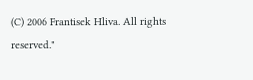(C) 2006 Frantisek Hliva. All rights reserved."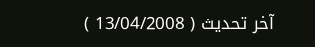آخر تحديث ( 13/04/2008 )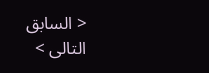< السابق   التالى >